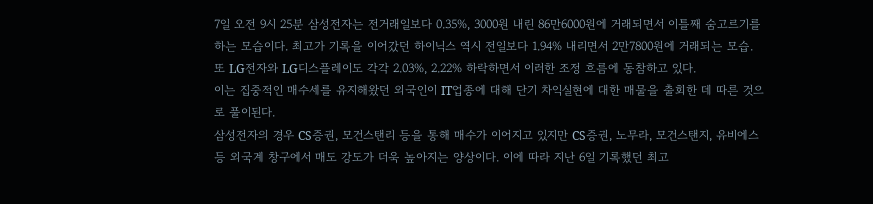7일 오전 9시 25분 삼성전자는 전거래일보다 0.35%, 3000원 내린 86만6000원에 거래되면서 이틀째 숨고르기를 하는 모습이다. 최고가 기록을 이어갔던 하이닉스 역시 전일보다 1.94% 내리면서 2만7800원에 거래되는 모습.
또 LG전자와 LG디스플레이도 각각 2.03%, 2.22% 하락하면서 이러한 조정 흐름에 동참하고 있다.
이는 집중적인 매수세를 유지해왔던 외국인이 IT업종에 대해 단기 차익실현에 대한 매물을 출회한 데 따른 것으로 풀이된다.
삼성전자의 경우 CS증권, 모건스탠리 등을 통해 매수가 이어지고 있지만 CS증권, 노무라, 모건스탠지, 유비에스 등 외국계 창구에서 매도 강도가 더욱 높아지는 양상이다. 이에 따라 지난 6일 기록했던 최고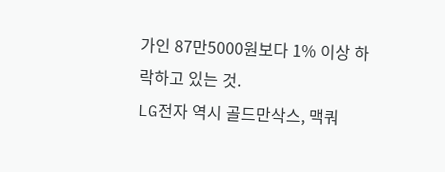가인 87만5000원보다 1% 이상 하락하고 있는 것.
LG전자 역시 골드만삭스, 맥쿼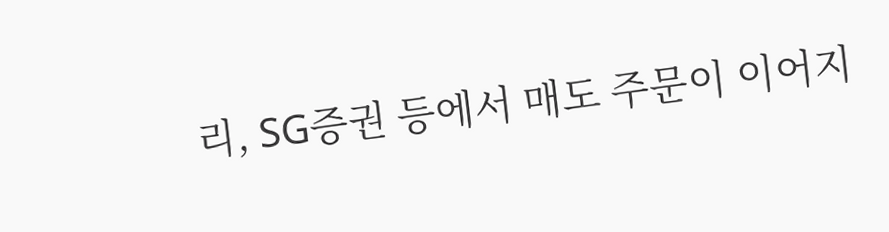리, SG증권 등에서 매도 주문이 이어지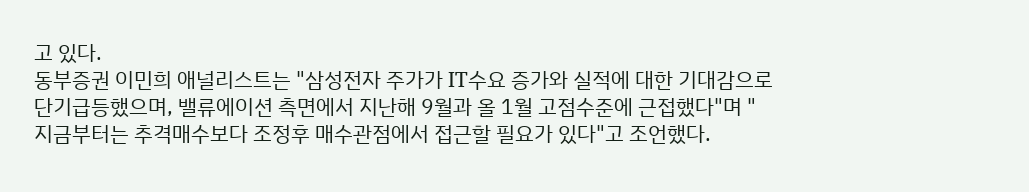고 있다.
동부증권 이민희 애널리스트는 "삼성전자 주가가 IT수요 증가와 실적에 대한 기대감으로 단기급등했으며, 밸류에이션 측면에서 지난해 9월과 올 1월 고점수준에 근접했다"며 "지금부터는 추격매수보다 조정후 매수관점에서 접근할 필요가 있다"고 조언했다.